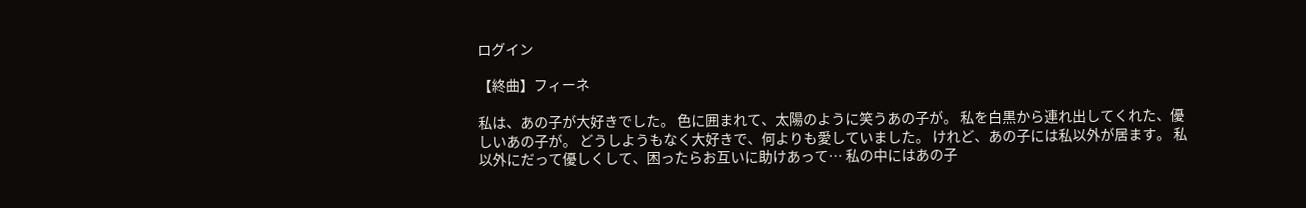ログイン

【終曲】フィーネ

私は、あの子が大好きでした。 色に囲まれて、太陽のように笑うあの子が。 私を白黒から連れ出してくれた、優しいあの子が。 どうしようもなく大好きで、何よりも愛していました。 けれど、あの子には私以外が居ます。 私以外にだって優しくして、困ったらお互いに助けあって… 私の中にはあの子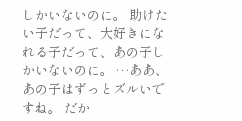しかいないのに。 助けたい子だって、大好きになれる子だって、あの子しかいないのに。 …ああ、あの子はずっとズルいですね。 だか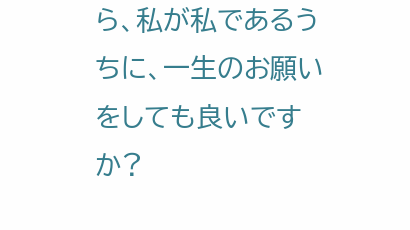ら、私が私であるうちに、一生のお願いをしても良いですか?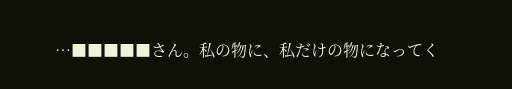…■■■■■さん。私の物に、私だけの物になってく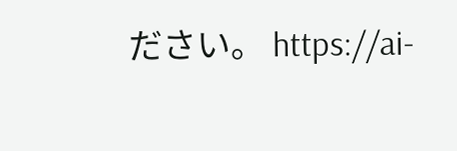ださい。 https://ai-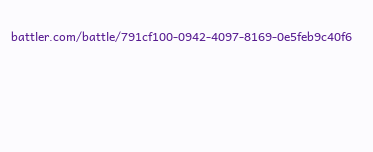battler.com/battle/791cf100-0942-4097-8169-0e5feb9c40f6